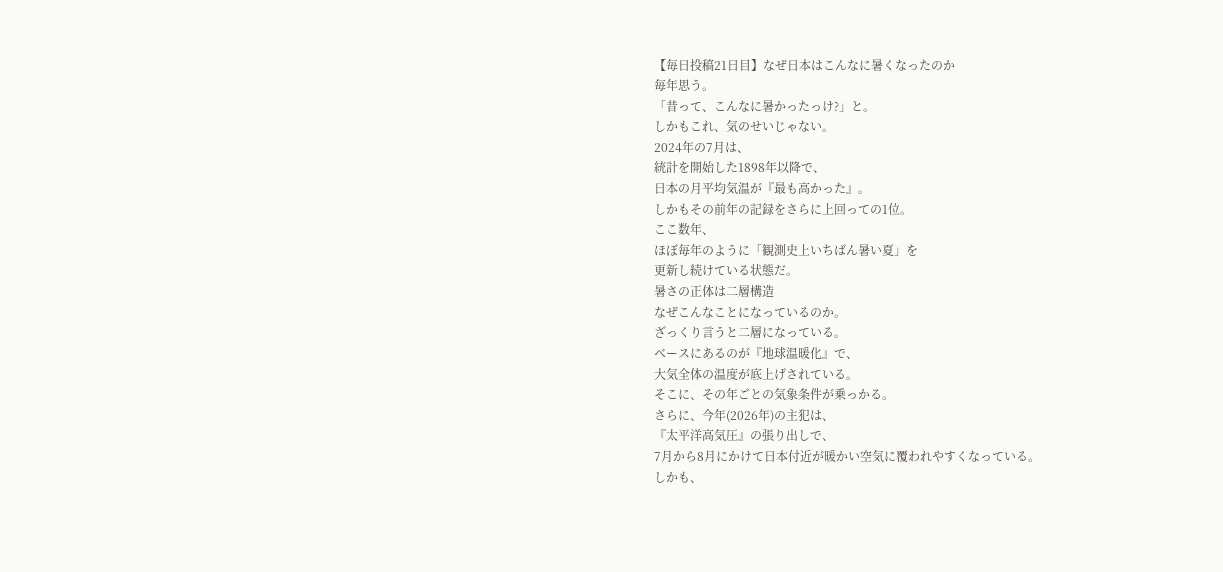【毎日投稿21日目】なぜ日本はこんなに暑くなったのか
毎年思う。
「昔って、こんなに暑かったっけ?」と。
しかもこれ、気のせいじゃない。
2024年の7月は、
統計を開始した1898年以降で、
日本の月平均気温が『最も高かった』。
しかもその前年の記録をさらに上回っての1位。
ここ数年、
ほぼ毎年のように「観測史上いちばん暑い夏」を
更新し続けている状態だ。
暑さの正体は二層構造
なぜこんなことになっているのか。
ざっくり言うと二層になっている。
ベースにあるのが『地球温暖化』で、
大気全体の温度が底上げされている。
そこに、その年ごとの気象条件が乗っかる。
さらに、今年(2026年)の主犯は、
『太平洋高気圧』の張り出しで、
7月から8月にかけて日本付近が暖かい空気に覆われやすくなっている。
しかも、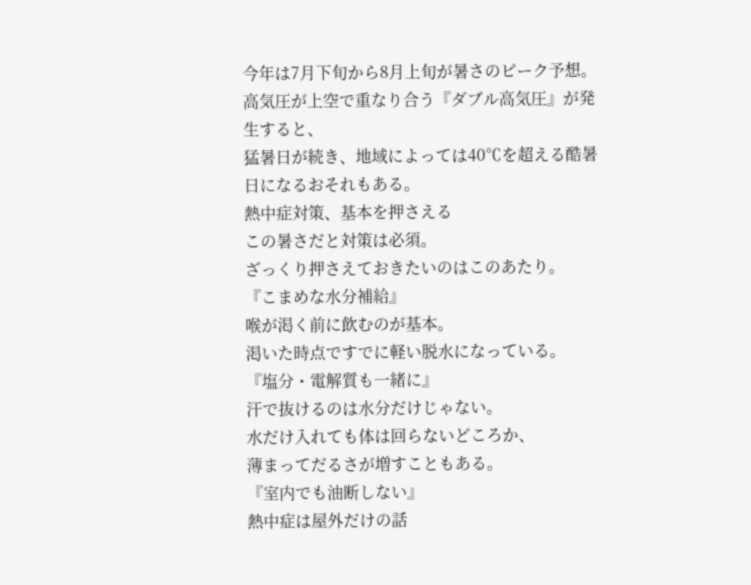今年は7月下旬から8月上旬が暑さのピーク予想。
高気圧が上空で重なり合う『ダブル高気圧』が発生すると、
猛暑日が続き、地域によっては40℃を超える酷暑日になるおそれもある。
熱中症対策、基本を押さえる
この暑さだと対策は必須。
ざっくり押さえておきたいのはこのあたり。
『こまめな水分補給』
喉が渇く前に飲むのが基本。
渇いた時点ですでに軽い脱水になっている。
『塩分・電解質も一緒に』
汗で抜けるのは水分だけじゃない。
水だけ入れても体は回らないどころか、
薄まってだるさが増すこともある。
『室内でも油断しない』
熱中症は屋外だけの話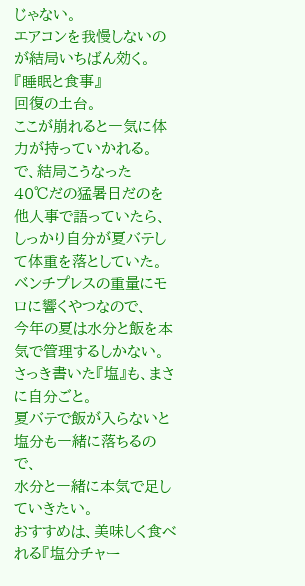じゃない。
エアコンを我慢しないのが結局いちばん効く。
『睡眠と食事』
回復の土台。
ここが崩れると一気に体力が持っていかれる。
で、結局こうなった
40℃だの猛暑日だのを他人事で語っていたら、
しっかり自分が夏バテして体重を落としていた。
ベンチプレスの重量にモロに響くやつなので、
今年の夏は水分と飯を本気で管理するしかない。
さっき書いた『塩』も、まさに自分ごと。
夏バテで飯が入らないと塩分も一緒に落ちるので、
水分と一緒に本気で足していきたい。
おすすめは、美味しく食べれる『塩分チャー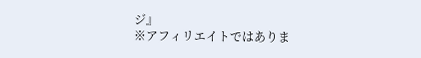ジ』
※アフィリエイトではありま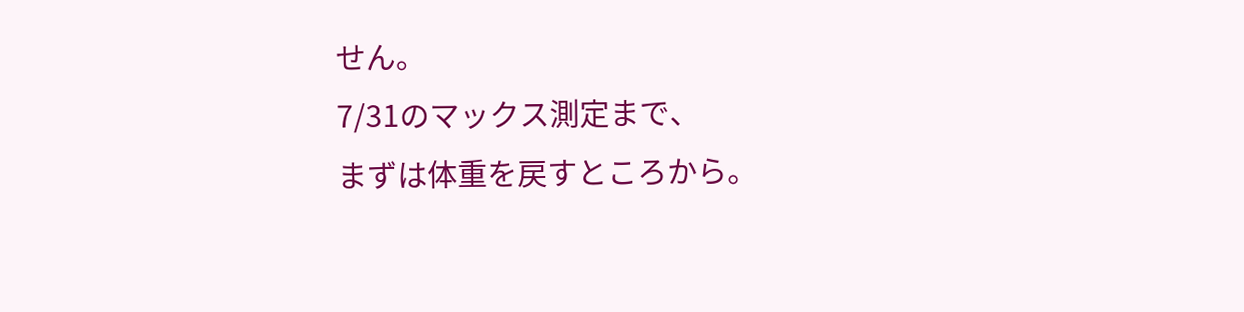せん。
7/31のマックス測定まで、
まずは体重を戻すところから。